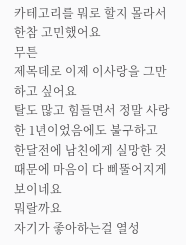카테고리를 뭐로 할지 몰라서 한참 고민했어요
무튼
제목데로 이제 이사랑을 그만 하고 싶어요
탈도 많고 힘들면서 정말 사랑한 1년이었음에도 불구하고
한달전에 남친에게 실망한 것때문에 마음이 다 삐뚤어지게 보이네요
뭐랄까요
자기가 좋아하는걸 열성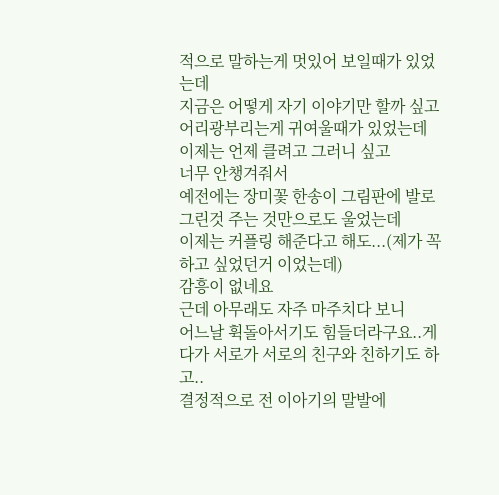적으로 말하는게 멋있어 보일때가 있었는데
지금은 어떻게 자기 이야기만 할까 싶고
어리광부리는게 귀여울때가 있었는데
이제는 언제 클려고 그러니 싶고
너무 안챙겨줘서
예전에는 장미꽃 한송이 그림판에 발로 그린것 주는 것만으로도 울었는데
이제는 커플링 해준다고 해도...(제가 꼭하고 싶었던거 이었는데)
감흥이 없네요
근데 아무래도 자주 마주치다 보니
어느날 휙돌아서기도 힘들더라구요..게다가 서로가 서로의 친구와 친하기도 하고..
결정적으로 전 이아기의 말발에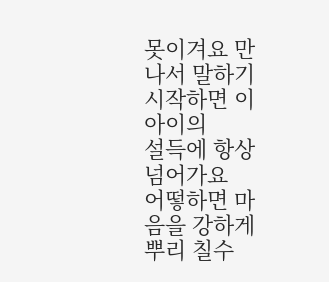못이겨요 만나서 말하기 시작하면 이아이의
설득에 항상 넘어가요
어떻하면 마음을 강하게 뿌리 칠수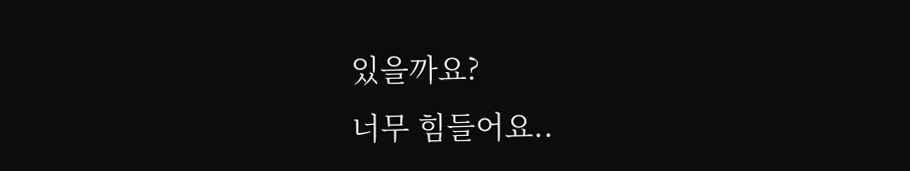있을까요?
너무 힘들어요..